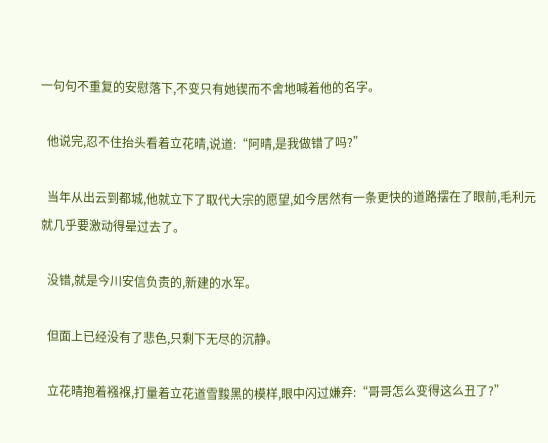一句句不重复的安慰落下,不变只有她锲而不舍地喊着他的名字。

  他说完,忍不住抬头看着立花晴,说道:“阿晴,是我做错了吗?”

  当年从出云到都城,他就立下了取代大宗的愿望,如今居然有一条更快的道路摆在了眼前,毛利元就几乎要激动得晕过去了。

  没错,就是今川安信负责的,新建的水军。

  但面上已经没有了悲色,只剩下无尽的沉静。

  立花晴抱着襁褓,打量着立花道雪黢黑的模样,眼中闪过嫌弃:“哥哥怎么变得这么丑了?”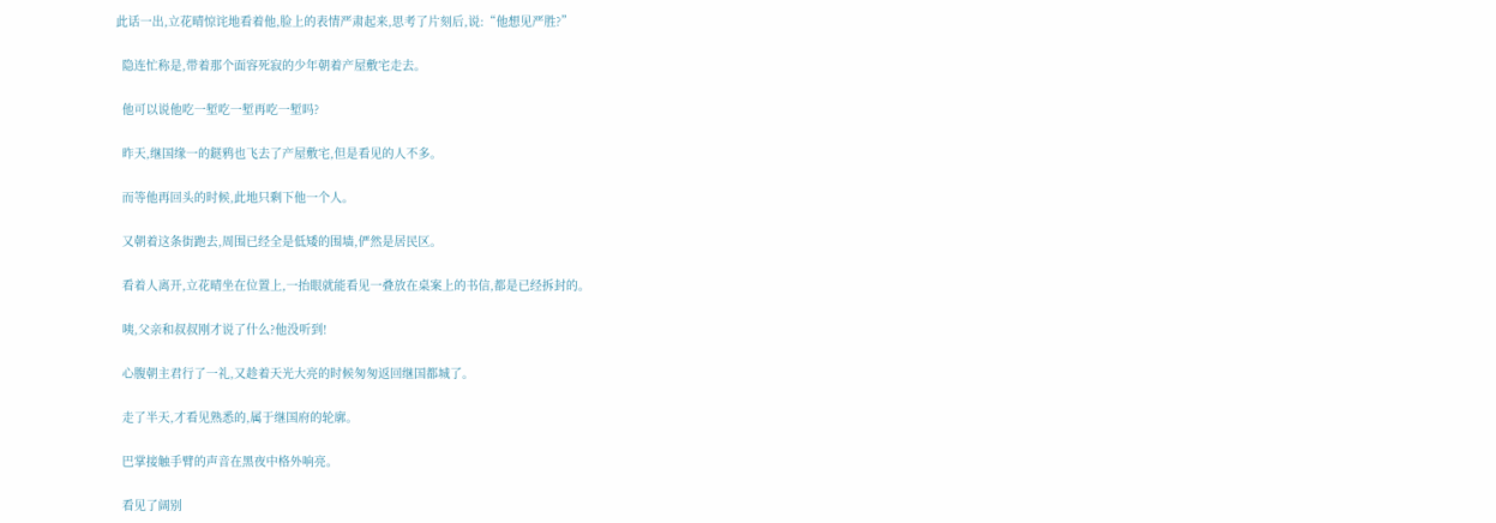此话一出,立花晴惊诧地看着他,脸上的表情严肃起来,思考了片刻后,说:“他想见严胜?”

  隐连忙称是,带着那个面容死寂的少年朝着产屋敷宅走去。

  他可以说他吃一堑吃一堑再吃一堑吗?

  昨天,继国缘一的鎹鸦也飞去了产屋敷宅,但是看见的人不多。

  而等他再回头的时候,此地只剩下他一个人。

  又朝着这条街跑去,周围已经全是低矮的围墙,俨然是居民区。

  看着人离开,立花晴坐在位置上,一抬眼就能看见一叠放在桌案上的书信,都是已经拆封的。

  咦,父亲和叔叔刚才说了什么?他没听到!

  心腹朝主君行了一礼,又趁着天光大亮的时候匆匆返回继国都城了。

  走了半天,才看见熟悉的,属于继国府的轮廓。

  巴掌接触手臂的声音在黑夜中格外响亮。

  看见了阔别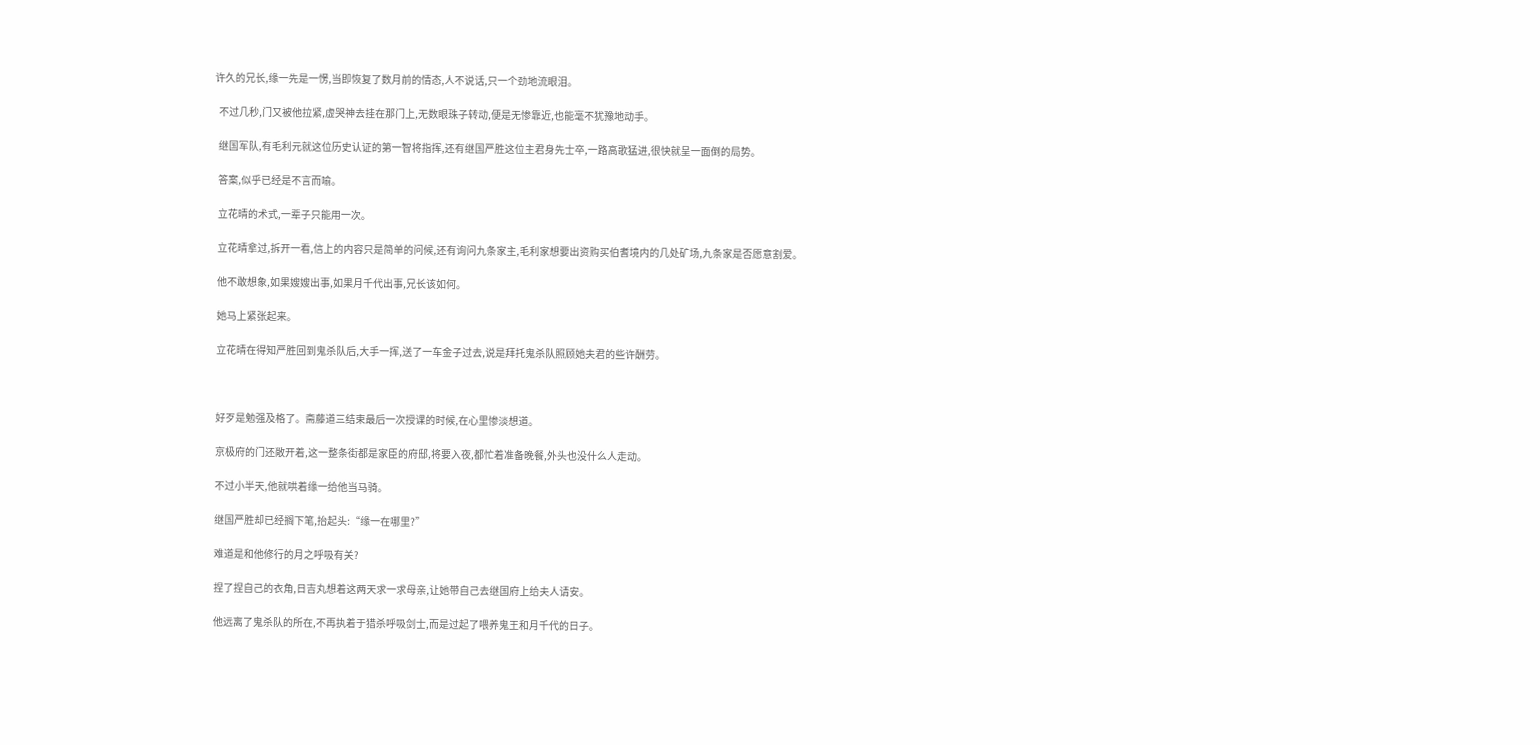许久的兄长,缘一先是一愣,当即恢复了数月前的情态,人不说话,只一个劲地流眼泪。

  不过几秒,门又被他拉紧,虚哭神去挂在那门上,无数眼珠子转动,便是无惨靠近,也能毫不犹豫地动手。

  继国军队,有毛利元就这位历史认证的第一智将指挥,还有继国严胜这位主君身先士卒,一路高歌猛进,很快就呈一面倒的局势。

  答案,似乎已经是不言而喻。

  立花晴的术式,一辈子只能用一次。

  立花晴拿过,拆开一看,信上的内容只是简单的问候,还有询问九条家主,毛利家想要出资购买伯耆境内的几处矿场,九条家是否愿意割爱。

  他不敢想象,如果嫂嫂出事,如果月千代出事,兄长该如何。

  她马上紧张起来。

  立花晴在得知严胜回到鬼杀队后,大手一挥,送了一车金子过去,说是拜托鬼杀队照顾她夫君的些许酬劳。



  好歹是勉强及格了。斋藤道三结束最后一次授课的时候,在心里惨淡想道。

  京极府的门还敞开着,这一整条街都是家臣的府邸,将要入夜,都忙着准备晚餐,外头也没什么人走动。

  不过小半天,他就哄着缘一给他当马骑。

  继国严胜却已经搁下笔,抬起头:“缘一在哪里?”

  难道是和他修行的月之呼吸有关?

  捏了捏自己的衣角,日吉丸想着这两天求一求母亲,让她带自己去继国府上给夫人请安。

  他远离了鬼杀队的所在,不再执着于猎杀呼吸剑士,而是过起了喂养鬼王和月千代的日子。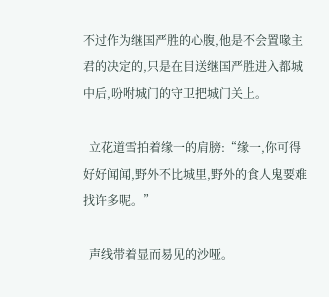不过作为继国严胜的心腹,他是不会置喙主君的决定的,只是在目送继国严胜进入都城中后,吩咐城门的守卫把城门关上。

  立花道雪拍着缘一的肩膀:“缘一,你可得好好闻闻,野外不比城里,野外的食人鬼要难找许多呢。”

  声线带着显而易见的沙哑。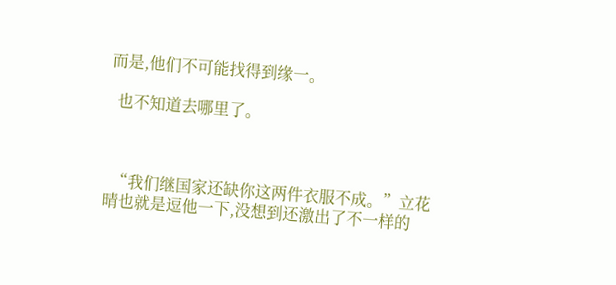而是,他们不可能找得到缘一。

  也不知道去哪里了。



  “我们继国家还缺你这两件衣服不成。”立花晴也就是逗他一下,没想到还激出了不一样的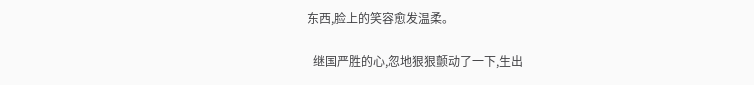东西,脸上的笑容愈发温柔。

  继国严胜的心,忽地狠狠颤动了一下,生出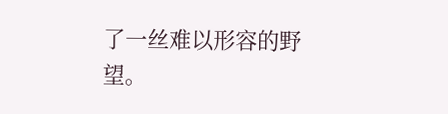了一丝难以形容的野望。